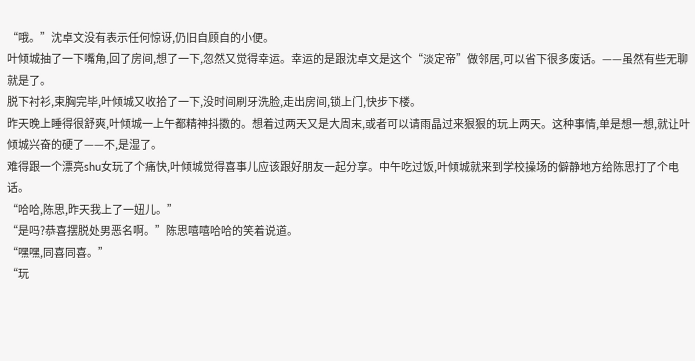“哦。”沈卓文没有表示任何惊讶,仍旧自顾自的小便。
叶倾城抽了一下嘴角,回了房间,想了一下,忽然又觉得幸运。幸运的是跟沈卓文是这个“淡定帝”做邻居,可以省下很多废话。——虽然有些无聊就是了。
脱下衬衫,束胸完毕,叶倾城又收拾了一下,没时间刷牙洗脸,走出房间,锁上门,快步下楼。
昨天晚上睡得很舒爽,叶倾城一上午都精神抖擞的。想着过两天又是大周末,或者可以请雨晶过来狠狠的玩上两天。这种事情,单是想一想,就让叶倾城兴奋的硬了——不,是湿了。
难得跟一个漂亮shu女玩了个痛快,叶倾城觉得喜事儿应该跟好朋友一起分享。中午吃过饭,叶倾城就来到学校操场的僻静地方给陈思打了个电话。
“哈哈,陈思,昨天我上了一妞儿。”
“是吗?恭喜摆脱处男恶名啊。”陈思嘻嘻哈哈的笑着说道。
“嘿嘿,同喜同喜。”
“玩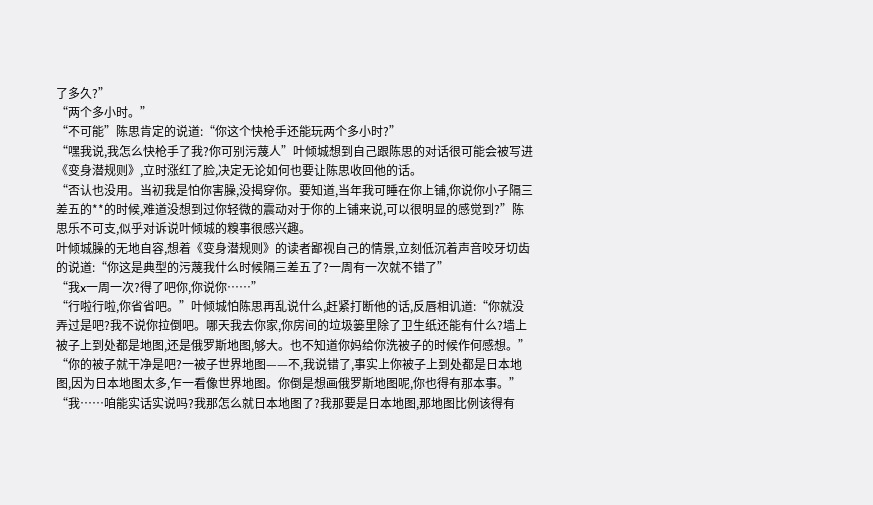了多久?”
“两个多小时。”
“不可能”陈思肯定的说道:“你这个快枪手还能玩两个多小时?”
“嘿我说,我怎么快枪手了我?你可别污蔑人”叶倾城想到自己跟陈思的对话很可能会被写进《变身潜规则》,立时涨红了脸,决定无论如何也要让陈思收回他的话。
“否认也没用。当初我是怕你害臊,没揭穿你。要知道,当年我可睡在你上铺,你说你小子隔三差五的**的时候,难道没想到过你轻微的震动对于你的上铺来说,可以很明显的感觉到?”陈思乐不可支,似乎对诉说叶倾城的糗事很感兴趣。
叶倾城臊的无地自容,想着《变身潜规则》的读者鄙视自己的情景,立刻低沉着声音咬牙切齿的说道:“你这是典型的污蔑我什么时候隔三差五了?一周有一次就不错了”
“我x一周一次?得了吧你,你说你……”
“行啦行啦,你省省吧。”叶倾城怕陈思再乱说什么,赶紧打断他的话,反唇相讥道:“你就没弄过是吧?我不说你拉倒吧。哪天我去你家,你房间的垃圾篓里除了卫生纸还能有什么?墙上被子上到处都是地图,还是俄罗斯地图,够大。也不知道你妈给你洗被子的时候作何感想。”
“你的被子就干净是吧?一被子世界地图——不,我说错了,事实上你被子上到处都是日本地图,因为日本地图太多,乍一看像世界地图。你倒是想画俄罗斯地图呢,你也得有那本事。”
“我……咱能实话实说吗?我那怎么就日本地图了?我那要是日本地图,那地图比例该得有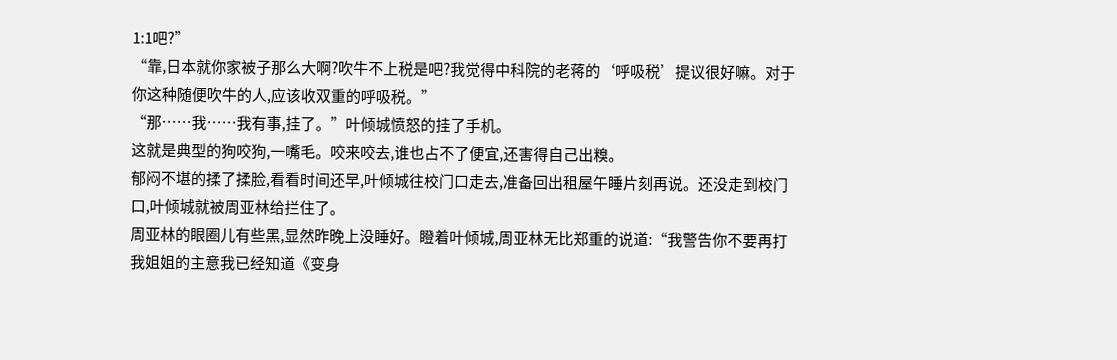1:1吧?”
“靠,日本就你家被子那么大啊?吹牛不上税是吧?我觉得中科院的老蒋的‘呼吸税’提议很好嘛。对于你这种随便吹牛的人,应该收双重的呼吸税。”
“那……我……我有事,挂了。”叶倾城愤怒的挂了手机。
这就是典型的狗咬狗,一嘴毛。咬来咬去,谁也占不了便宜,还害得自己出糗。
郁闷不堪的揉了揉脸,看看时间还早,叶倾城往校门口走去,准备回出租屋午睡片刻再说。还没走到校门口,叶倾城就被周亚林给拦住了。
周亚林的眼圈儿有些黑,显然昨晚上没睡好。瞪着叶倾城,周亚林无比郑重的说道:“我警告你不要再打我姐姐的主意我已经知道《变身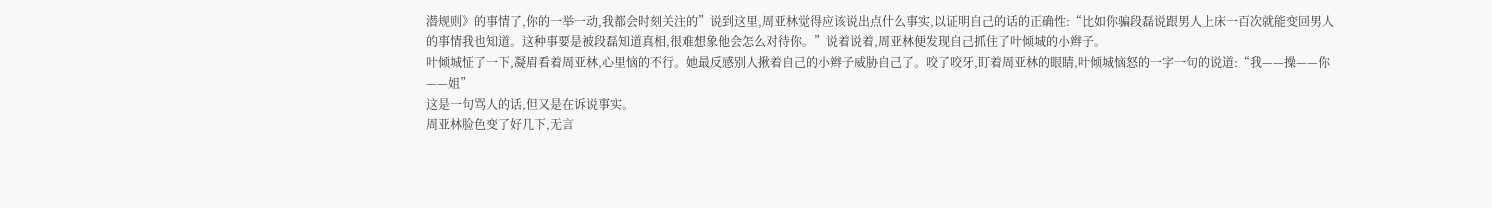潜规则》的事情了,你的一举一动,我都会时刻关注的”说到这里,周亚林觉得应该说出点什么事实,以证明自己的话的正确性:“比如你骗段磊说跟男人上床一百次就能变回男人的事情我也知道。这种事要是被段磊知道真相,很难想象他会怎么对待你。”说着说着,周亚林便发现自己抓住了叶倾城的小辫子。
叶倾城怔了一下,凝眉看着周亚林,心里恼的不行。她最反感别人揪着自己的小辫子威胁自己了。咬了咬牙,盯着周亚林的眼睛,叶倾城恼怒的一字一句的说道:“我——操——你——姐”
这是一句骂人的话,但又是在诉说事实。
周亚林脸色变了好几下,无言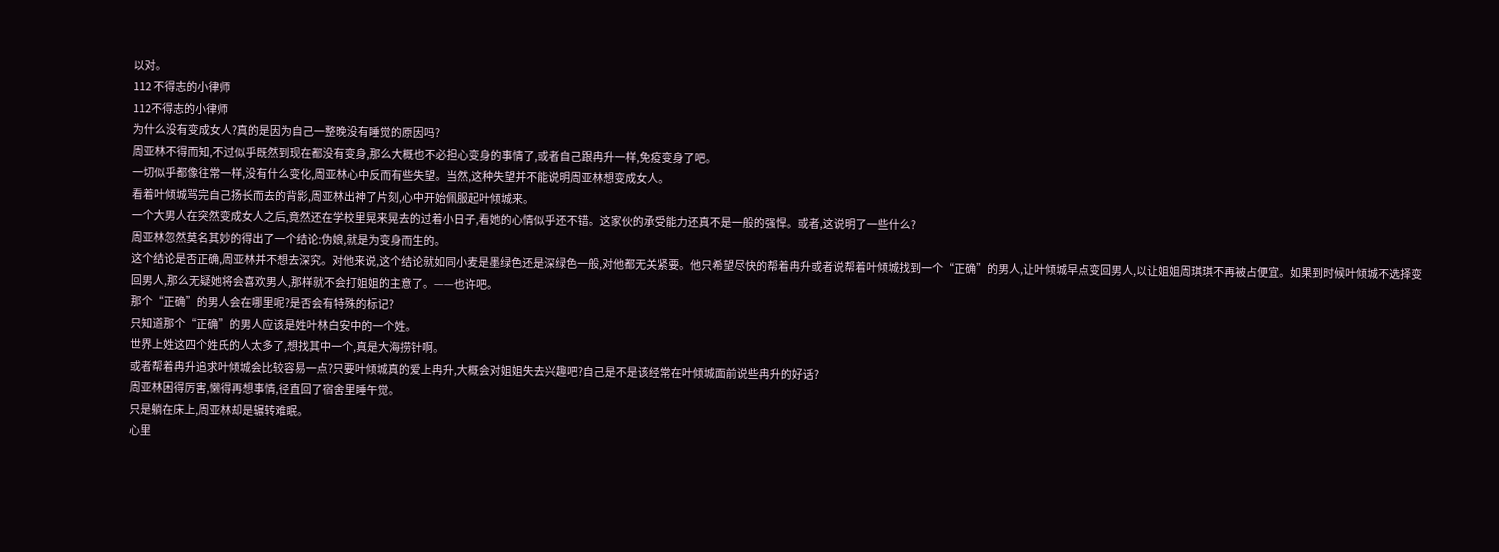以对。
112 不得志的小律师
112不得志的小律师
为什么没有变成女人?真的是因为自己一整晚没有睡觉的原因吗?
周亚林不得而知,不过似乎既然到现在都没有变身,那么大概也不必担心变身的事情了,或者自己跟冉升一样,免疫变身了吧。
一切似乎都像往常一样,没有什么变化,周亚林心中反而有些失望。当然,这种失望并不能说明周亚林想变成女人。
看着叶倾城骂完自己扬长而去的背影,周亚林出神了片刻,心中开始佩服起叶倾城来。
一个大男人在突然变成女人之后,竟然还在学校里晃来晃去的过着小日子,看她的心情似乎还不错。这家伙的承受能力还真不是一般的强悍。或者,这说明了一些什么?
周亚林忽然莫名其妙的得出了一个结论:伪娘,就是为变身而生的。
这个结论是否正确,周亚林并不想去深究。对他来说,这个结论就如同小麦是墨绿色还是深绿色一般,对他都无关紧要。他只希望尽快的帮着冉升或者说帮着叶倾城找到一个“正确”的男人,让叶倾城早点变回男人,以让姐姐周琪琪不再被占便宜。如果到时候叶倾城不选择变回男人,那么无疑她将会喜欢男人,那样就不会打姐姐的主意了。——也许吧。
那个“正确”的男人会在哪里呢?是否会有特殊的标记?
只知道那个“正确”的男人应该是姓叶林白安中的一个姓。
世界上姓这四个姓氏的人太多了,想找其中一个,真是大海捞针啊。
或者帮着冉升追求叶倾城会比较容易一点?只要叶倾城真的爱上冉升,大概会对姐姐失去兴趣吧?自己是不是该经常在叶倾城面前说些冉升的好话?
周亚林困得厉害,懒得再想事情,径直回了宿舍里睡午觉。
只是躺在床上,周亚林却是辗转难眠。
心里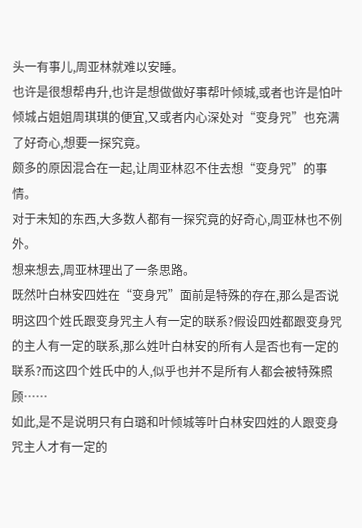头一有事儿,周亚林就难以安睡。
也许是很想帮冉升,也许是想做做好事帮叶倾城,或者也许是怕叶倾城占姐姐周琪琪的便宜,又或者内心深处对“变身咒”也充满了好奇心,想要一探究竟。
颇多的原因混合在一起,让周亚林忍不住去想“变身咒”的事情。
对于未知的东西,大多数人都有一探究竟的好奇心,周亚林也不例外。
想来想去,周亚林理出了一条思路。
既然叶白林安四姓在“变身咒”面前是特殊的存在,那么是否说明这四个姓氏跟变身咒主人有一定的联系?假设四姓都跟变身咒的主人有一定的联系,那么姓叶白林安的所有人是否也有一定的联系?而这四个姓氏中的人,似乎也并不是所有人都会被特殊照顾……
如此,是不是说明只有白璐和叶倾城等叶白林安四姓的人跟变身咒主人才有一定的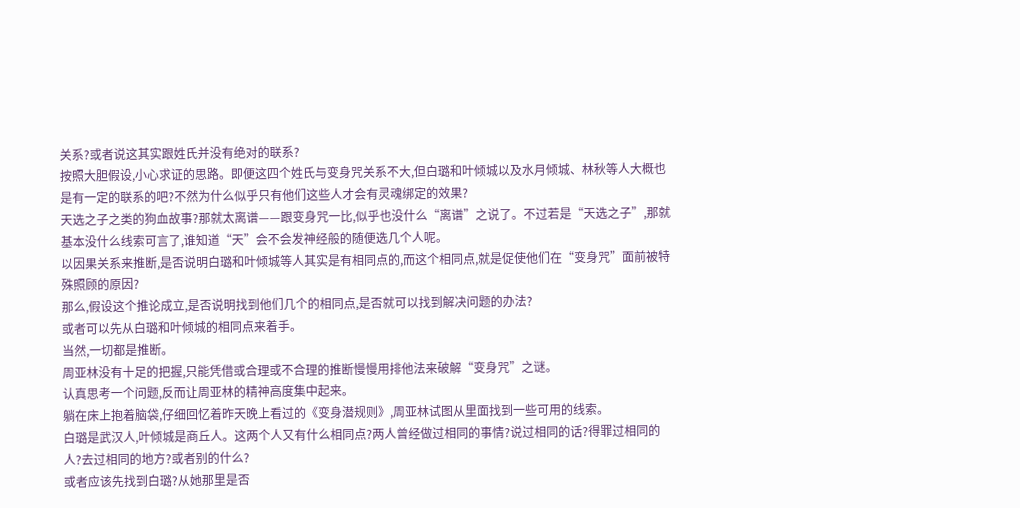关系?或者说这其实跟姓氏并没有绝对的联系?
按照大胆假设,小心求证的思路。即便这四个姓氏与变身咒关系不大,但白璐和叶倾城以及水月倾城、林秋等人大概也是有一定的联系的吧?不然为什么似乎只有他们这些人才会有灵魂绑定的效果?
天选之子之类的狗血故事?那就太离谱——跟变身咒一比,似乎也没什么“离谱”之说了。不过若是“天选之子”,那就基本没什么线索可言了,谁知道“天”会不会发神经般的随便选几个人呢。
以因果关系来推断,是否说明白璐和叶倾城等人其实是有相同点的,而这个相同点,就是促使他们在“变身咒”面前被特殊照顾的原因?
那么,假设这个推论成立,是否说明找到他们几个的相同点,是否就可以找到解决问题的办法?
或者可以先从白璐和叶倾城的相同点来着手。
当然,一切都是推断。
周亚林没有十足的把握,只能凭借或合理或不合理的推断慢慢用排他法来破解“变身咒”之谜。
认真思考一个问题,反而让周亚林的精神高度集中起来。
躺在床上抱着脑袋,仔细回忆着昨天晚上看过的《变身潜规则》,周亚林试图从里面找到一些可用的线索。
白璐是武汉人,叶倾城是商丘人。这两个人又有什么相同点?两人曾经做过相同的事情?说过相同的话?得罪过相同的人?去过相同的地方?或者别的什么?
或者应该先找到白璐?从她那里是否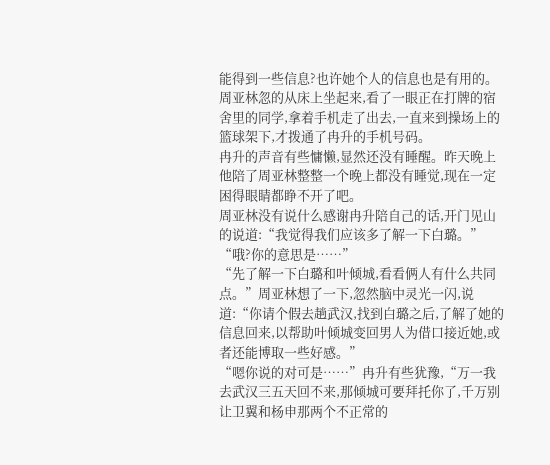能得到一些信息?也许她个人的信息也是有用的。
周亚林忽的从床上坐起来,看了一眼正在打牌的宿舍里的同学,拿着手机走了出去,一直来到操场上的篮球架下,才拨通了冉升的手机号码。
冉升的声音有些慵懒,显然还没有睡醒。昨天晚上他陪了周亚林整整一个晚上都没有睡觉,现在一定困得眼睛都睁不开了吧。
周亚林没有说什么感谢冉升陪自己的话,开门见山的说道:“我觉得我们应该多了解一下白璐。”
“哦?你的意思是……”
“先了解一下白璐和叶倾城,看看俩人有什么共同点。”周亚林想了一下,忽然脑中灵光一闪,说道:“你请个假去趟武汉,找到白璐之后,了解了她的信息回来,以帮助叶倾城变回男人为借口接近她,或者还能博取一些好感。”
“嗯你说的对可是……”冉升有些犹豫,“万一我去武汉三五天回不来,那倾城可要拜托你了,千万别让卫翼和杨申那两个不正常的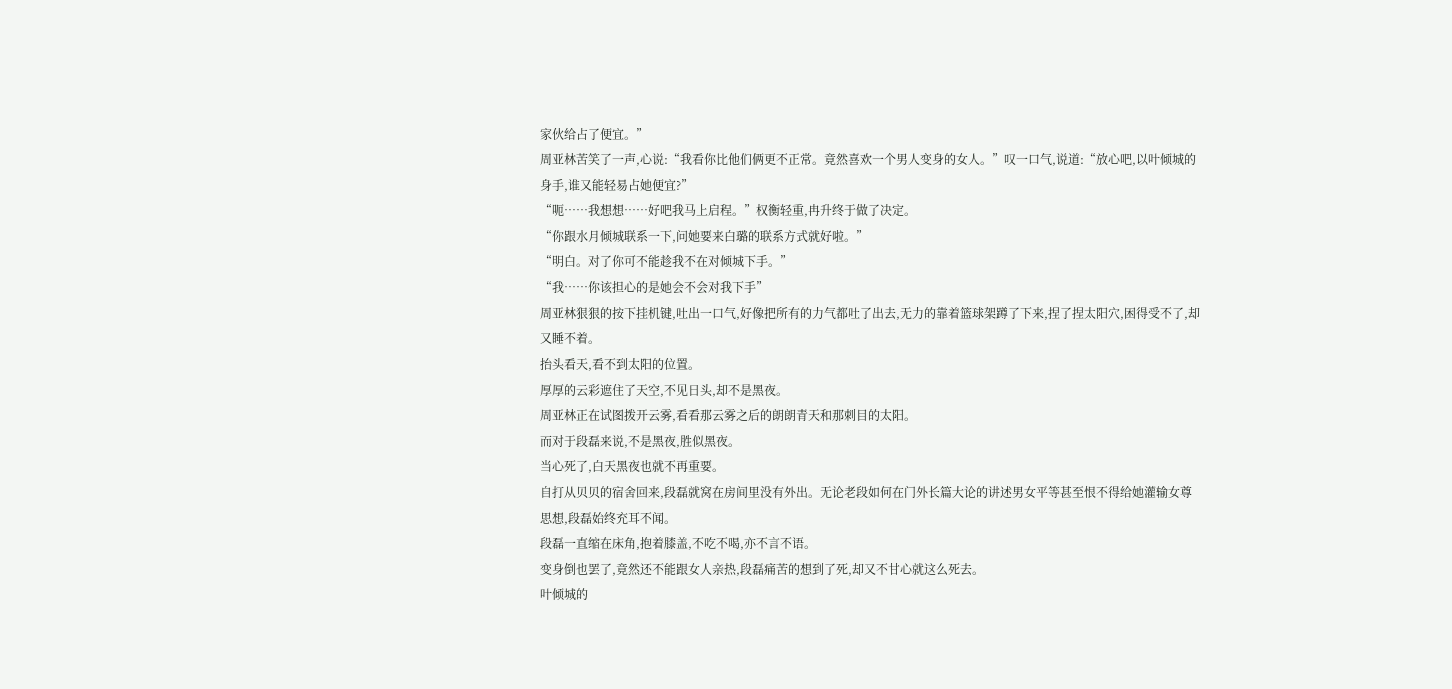家伙给占了便宜。”
周亚林苦笑了一声,心说:“我看你比他们俩更不正常。竟然喜欢一个男人变身的女人。”叹一口气,说道:“放心吧,以叶倾城的身手,谁又能轻易占她便宜?”
“呃……我想想……好吧我马上启程。”权衡轻重,冉升终于做了决定。
“你跟水月倾城联系一下,问她要来白璐的联系方式就好啦。”
“明白。对了你可不能趁我不在对倾城下手。”
“我……你该担心的是她会不会对我下手”
周亚林狠狠的按下挂机键,吐出一口气,好像把所有的力气都吐了出去,无力的靠着篮球架蹲了下来,捏了捏太阳穴,困得受不了,却又睡不着。
抬头看天,看不到太阳的位置。
厚厚的云彩遮住了天空,不见日头,却不是黑夜。
周亚林正在试图拨开云雾,看看那云雾之后的朗朗青天和那刺目的太阳。
而对于段磊来说,不是黑夜,胜似黑夜。
当心死了,白天黑夜也就不再重要。
自打从贝贝的宿舍回来,段磊就窝在房间里没有外出。无论老段如何在门外长篇大论的讲述男女平等甚至恨不得给她灌输女尊思想,段磊始终充耳不闻。
段磊一直缩在床角,抱着膝盖,不吃不喝,亦不言不语。
变身倒也罢了,竟然还不能跟女人亲热,段磊痛苦的想到了死,却又不甘心就这么死去。
叶倾城的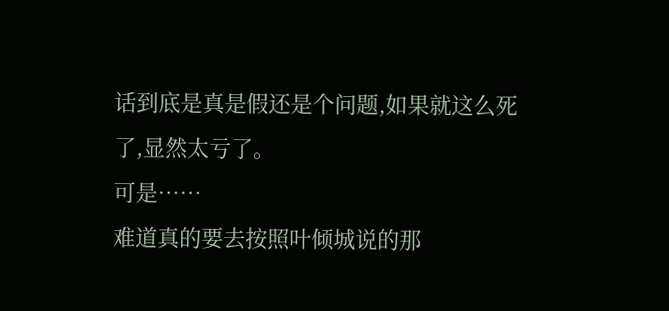话到底是真是假还是个问题,如果就这么死了,显然太亏了。
可是……
难道真的要去按照叶倾城说的那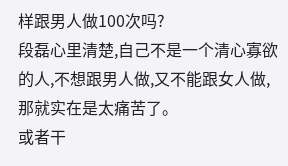样跟男人做100次吗?
段磊心里清楚,自己不是一个清心寡欲的人,不想跟男人做,又不能跟女人做,那就实在是太痛苦了。
或者干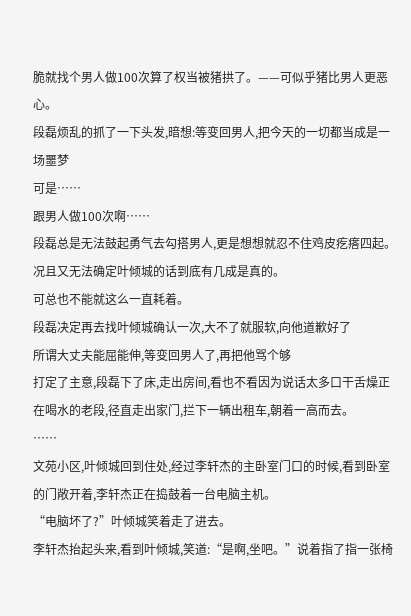脆就找个男人做100次算了权当被猪拱了。——可似乎猪比男人更恶心。
段磊烦乱的抓了一下头发,暗想:等变回男人,把今天的一切都当成是一场噩梦
可是……
跟男人做100次啊……
段磊总是无法鼓起勇气去勾搭男人,更是想想就忍不住鸡皮疙瘩四起。
况且又无法确定叶倾城的话到底有几成是真的。
可总也不能就这么一直耗着。
段磊决定再去找叶倾城确认一次,大不了就服软,向他道歉好了
所谓大丈夫能屈能伸,等变回男人了,再把他骂个够
打定了主意,段磊下了床,走出房间,看也不看因为说话太多口干舌燥正在喝水的老段,径直走出家门,拦下一辆出租车,朝着一高而去。
……
文苑小区,叶倾城回到住处,经过李轩杰的主卧室门口的时候,看到卧室的门敞开着,李轩杰正在捣鼓着一台电脑主机。
“电脑坏了?”叶倾城笑着走了进去。
李轩杰抬起头来,看到叶倾城,笑道:“是啊,坐吧。”说着指了指一张椅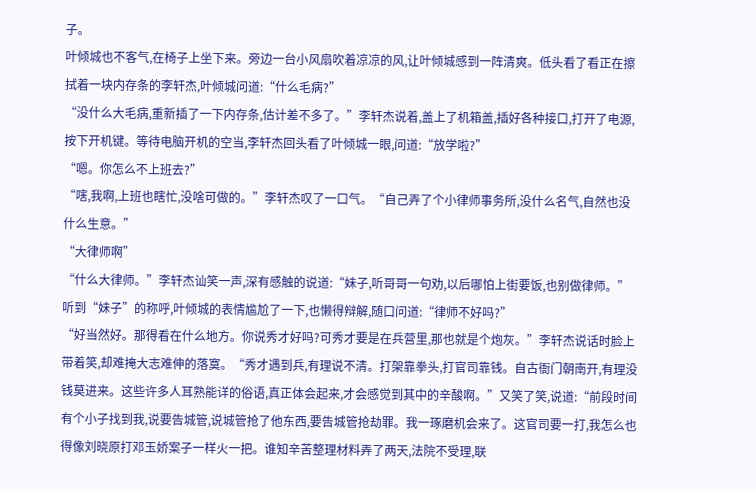子。
叶倾城也不客气,在椅子上坐下来。旁边一台小风扇吹着凉凉的风,让叶倾城感到一阵清爽。低头看了看正在擦拭着一块内存条的李轩杰,叶倾城问道:“什么毛病?”
“没什么大毛病,重新插了一下内存条,估计差不多了。”李轩杰说着,盖上了机箱盖,插好各种接口,打开了电源,按下开机键。等待电脑开机的空当,李轩杰回头看了叶倾城一眼,问道:“放学啦?”
“嗯。你怎么不上班去?”
“嗐,我啊,上班也瞎忙,没啥可做的。”李轩杰叹了一口气。“自己弄了个小律师事务所,没什么名气,自然也没什么生意。”
“大律师啊”
“什么大律师。”李轩杰讪笑一声,深有感触的说道:“妹子,听哥哥一句劝,以后哪怕上街要饭,也别做律师。”
听到“妹子”的称呼,叶倾城的表情尴尬了一下,也懒得辩解,随口问道:“律师不好吗?”
“好当然好。那得看在什么地方。你说秀才好吗?可秀才要是在兵营里,那也就是个炮灰。”李轩杰说话时脸上带着笑,却难掩大志难伸的落寞。“秀才遇到兵,有理说不清。打架靠拳头,打官司靠钱。自古衙门朝南开,有理没钱莫进来。这些许多人耳熟能详的俗语,真正体会起来,才会感觉到其中的辛酸啊。”又笑了笑,说道:“前段时间有个小子找到我,说要告城管,说城管抢了他东西,要告城管抢劫罪。我一琢磨机会来了。这官司要一打,我怎么也得像刘晓原打邓玉娇案子一样火一把。谁知辛苦整理材料弄了两天,法院不受理,联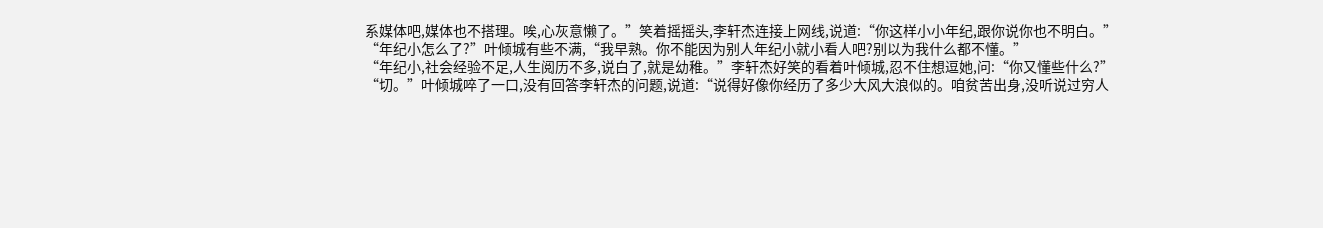系媒体吧,媒体也不搭理。唉,心灰意懒了。”笑着摇摇头,李轩杰连接上网线,说道:“你这样小小年纪,跟你说你也不明白。”
“年纪小怎么了?”叶倾城有些不满,“我早熟。你不能因为别人年纪小就小看人吧?别以为我什么都不懂。”
“年纪小,社会经验不足,人生阅历不多,说白了,就是幼稚。”李轩杰好笑的看着叶倾城,忍不住想逗她,问:“你又懂些什么?”
“切。”叶倾城啐了一口,没有回答李轩杰的问题,说道:“说得好像你经历了多少大风大浪似的。咱贫苦出身,没听说过穷人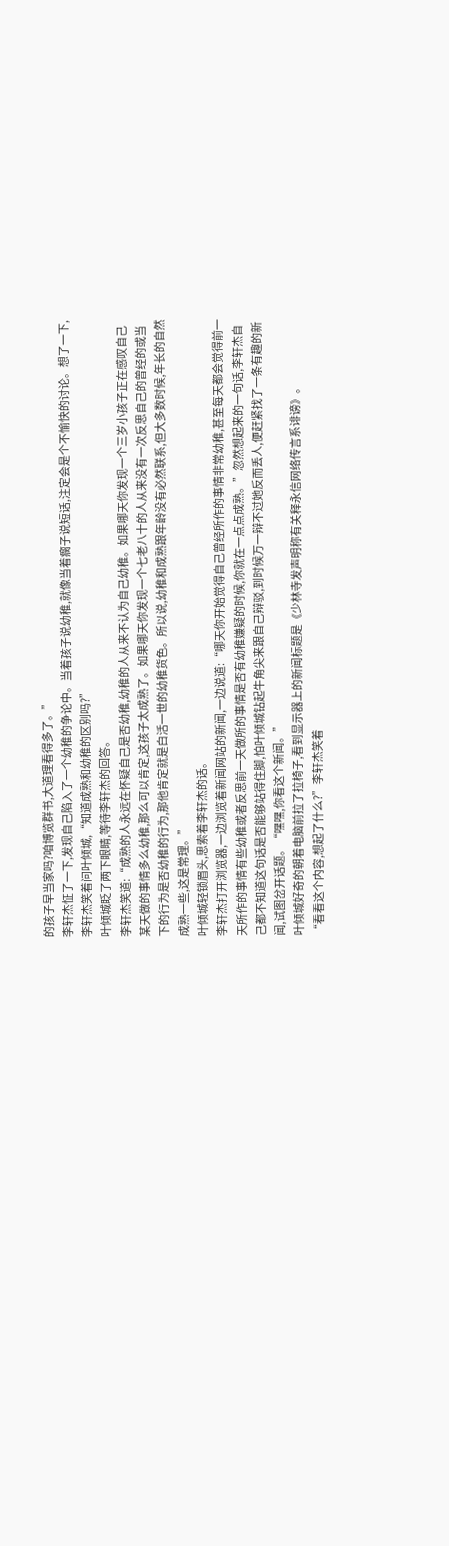的孩子早当家吗?咱博览群书,大道理看得多了。”
李轩杰怔了一下,发现自己陷入了一个幼稚的争论中。当着孩子说幼稚,就像当着瘸子说短话,注定会是个不愉快的讨论。想了一下,李轩杰笑着问叶倾城,“知道成熟和幼稚的区别吗?”
叶倾城眨了两下眼睛,等待李轩杰的回答。
李轩杰笑道:“成熟的人永远在怀疑自己是否幼稚,幼稚的人从来不认为自己幼稚。如果哪天你发现一个三岁小孩子正在感叹自己某天做的事情多么幼稚,那么可以肯定,这孩子太成熟了。如果哪天你发现一个七老八十的人从来没有一次反思自己的曾经的或当下的行为是否幼稚的行为,那他肯定就是白活一世的幼稚货色。所以说,幼稚和成熟跟年龄没有必然联系,但大多数时候,年长的自然成熟一些,这是常理。”
叶倾城轻锁眉头,思索着李轩杰的话。
李轩杰打开浏览器,一边浏览着新闻网站的新闻,一边说道:“哪天你开始觉得自己曾经所作的事情非常幼稚,甚至每天都会觉得前一天所作的事情有些幼稚或者反思前一天做所的事情是否有幼稚嫌疑的时候,你就在一点点成熟。”忽然想起来的一句话,李轩杰自己都不知道这句话是否能够站得住脚,怕叶倾城钻起牛角尖来跟自己辩驳,到时候万一辩不过她反而丢人,便赶紧找了一条有趣的新闻,试图岔开话题。“嘿嘿,你看这个新闻。”
叶倾城好奇的朝着电脑前拉了拉椅子,看到显示器上的新闻标题是《少林寺发声明称有关释永信网络传言系诽谤》。
“看看这个内容,想起了什么?”李轩杰笑着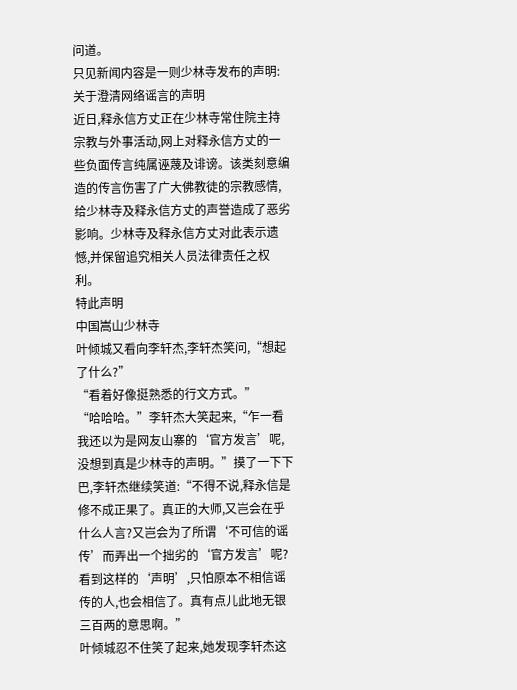问道。
只见新闻内容是一则少林寺发布的声明:
关于澄清网络谣言的声明
近日,释永信方丈正在少林寺常住院主持宗教与外事活动,网上对释永信方丈的一些负面传言纯属诬蔑及诽谤。该类刻意编造的传言伤害了广大佛教徒的宗教感情,给少林寺及释永信方丈的声誉造成了恶劣影响。少林寺及释永信方丈对此表示遗憾,并保留追究相关人员法律责任之权利。
特此声明
中国嵩山少林寺
叶倾城又看向李轩杰,李轩杰笑问,“想起了什么?”
“看着好像挺熟悉的行文方式。”
“哈哈哈。”李轩杰大笑起来,“乍一看我还以为是网友山寨的‘官方发言’呢,没想到真是少林寺的声明。”摸了一下下巴,李轩杰继续笑道:“不得不说,释永信是修不成正果了。真正的大师,又岂会在乎什么人言?又岂会为了所谓‘不可信的谣传’而弄出一个拙劣的‘官方发言’呢?看到这样的‘声明’,只怕原本不相信谣传的人,也会相信了。真有点儿此地无银三百两的意思啊。”
叶倾城忍不住笑了起来,她发现李轩杰这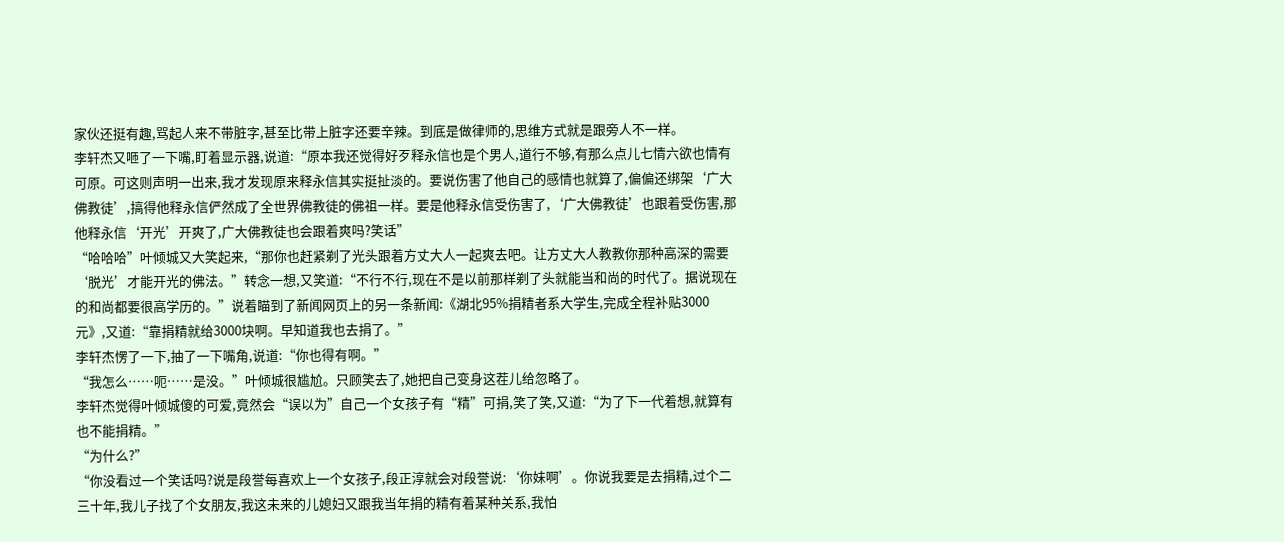家伙还挺有趣,骂起人来不带脏字,甚至比带上脏字还要辛辣。到底是做律师的,思维方式就是跟旁人不一样。
李轩杰又咂了一下嘴,盯着显示器,说道:“原本我还觉得好歹释永信也是个男人,道行不够,有那么点儿七情六欲也情有可原。可这则声明一出来,我才发现原来释永信其实挺扯淡的。要说伤害了他自己的感情也就算了,偏偏还绑架‘广大佛教徒’,搞得他释永信俨然成了全世界佛教徒的佛祖一样。要是他释永信受伤害了,‘广大佛教徒’也跟着受伤害,那他释永信‘开光’开爽了,广大佛教徒也会跟着爽吗?笑话”
“哈哈哈”叶倾城又大笑起来,“那你也赶紧剃了光头跟着方丈大人一起爽去吧。让方丈大人教教你那种高深的需要‘脱光’才能开光的佛法。”转念一想,又笑道:“不行不行,现在不是以前那样剃了头就能当和尚的时代了。据说现在的和尚都要很高学历的。”说着瞄到了新闻网页上的另一条新闻:《湖北95%捐精者系大学生,完成全程补贴3000元》,又道:“靠捐精就给3000块啊。早知道我也去捐了。”
李轩杰愣了一下,抽了一下嘴角,说道:“你也得有啊。”
“我怎么……呃……是没。”叶倾城很尴尬。只顾笑去了,她把自己变身这茬儿给忽略了。
李轩杰觉得叶倾城傻的可爱,竟然会“误以为”自己一个女孩子有“精”可捐,笑了笑,又道:“为了下一代着想,就算有也不能捐精。”
“为什么?”
“你没看过一个笑话吗?说是段誉每喜欢上一个女孩子,段正淳就会对段誉说:‘你妹啊’。你说我要是去捐精,过个二三十年,我儿子找了个女朋友,我这未来的儿媳妇又跟我当年捐的精有着某种关系,我怕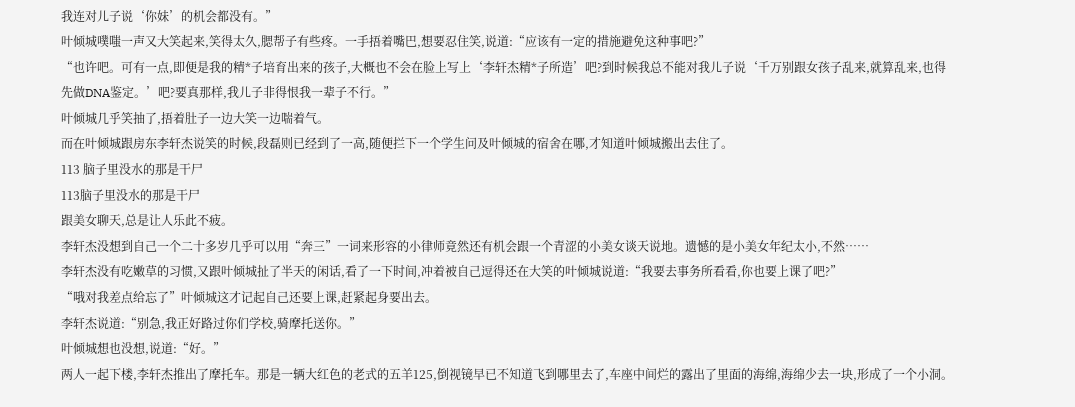我连对儿子说‘你妹’的机会都没有。”
叶倾城噗嗤一声又大笑起来,笑得太久,腮帮子有些疼。一手捂着嘴巴,想要忍住笑,说道:“应该有一定的措施避免这种事吧?”
“也许吧。可有一点,即便是我的精*子培育出来的孩子,大概也不会在脸上写上‘李轩杰精*子所造’吧?到时候我总不能对我儿子说‘千万别跟女孩子乱来,就算乱来,也得先做DNA鉴定。’吧?要真那样,我儿子非得恨我一辈子不行。”
叶倾城几乎笑抽了,捂着肚子一边大笑一边喘着气。
而在叶倾城跟房东李轩杰说笑的时候,段磊则已经到了一高,随便拦下一个学生问及叶倾城的宿舍在哪,才知道叶倾城搬出去住了。
113 脑子里没水的那是干尸
113脑子里没水的那是干尸
跟美女聊天,总是让人乐此不疲。
李轩杰没想到自己一个二十多岁几乎可以用“奔三”一词来形容的小律师竟然还有机会跟一个青涩的小美女谈天说地。遗憾的是小美女年纪太小,不然……
李轩杰没有吃嫩草的习惯,又跟叶倾城扯了半天的闲话,看了一下时间,冲着被自己逗得还在大笑的叶倾城说道:“我要去事务所看看,你也要上课了吧?”
“哦对我差点给忘了”叶倾城这才记起自己还要上课,赶紧起身要出去。
李轩杰说道:“别急,我正好路过你们学校,骑摩托送你。”
叶倾城想也没想,说道:“好。”
两人一起下楼,李轩杰推出了摩托车。那是一辆大红色的老式的五羊125,倒视镜早已不知道飞到哪里去了,车座中间烂的露出了里面的海绵,海绵少去一块,形成了一个小洞。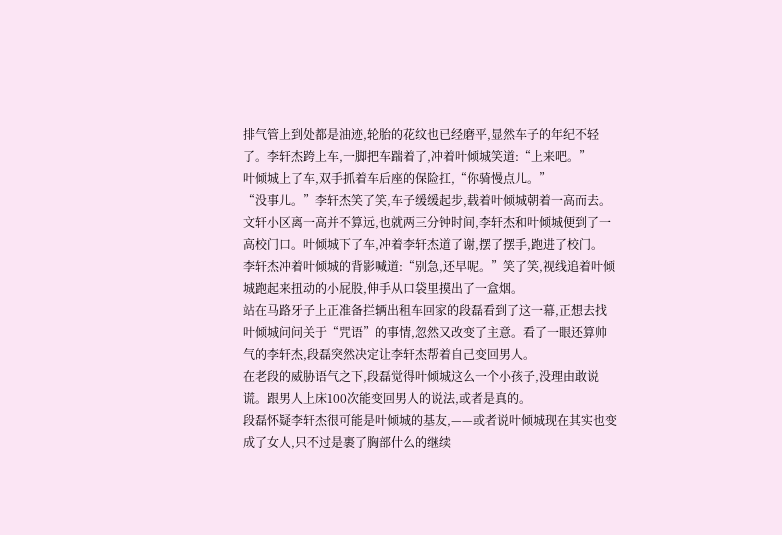排气管上到处都是油迹,轮胎的花纹也已经磨平,显然车子的年纪不轻了。李轩杰跨上车,一脚把车踹着了,冲着叶倾城笑道:“上来吧。”
叶倾城上了车,双手抓着车后座的保险扛,“你骑慢点儿。”
“没事儿。”李轩杰笑了笑,车子缓缓起步,载着叶倾城朝着一高而去。
文轩小区离一高并不算远,也就两三分钟时间,李轩杰和叶倾城便到了一高校门口。叶倾城下了车,冲着李轩杰道了谢,摆了摆手,跑进了校门。
李轩杰冲着叶倾城的背影喊道:“别急,还早呢。”笑了笑,视线追着叶倾城跑起来扭动的小屁股,伸手从口袋里摸出了一盒烟。
站在马路牙子上正准备拦辆出租车回家的段磊看到了这一幕,正想去找叶倾城问问关于“咒语”的事情,忽然又改变了主意。看了一眼还算帅气的李轩杰,段磊突然决定让李轩杰帮着自己变回男人。
在老段的威胁语气之下,段磊觉得叶倾城这么一个小孩子,没理由敢说谎。跟男人上床100次能变回男人的说法,或者是真的。
段磊怀疑李轩杰很可能是叶倾城的基友,——或者说叶倾城现在其实也变成了女人,只不过是裹了胸部什么的继续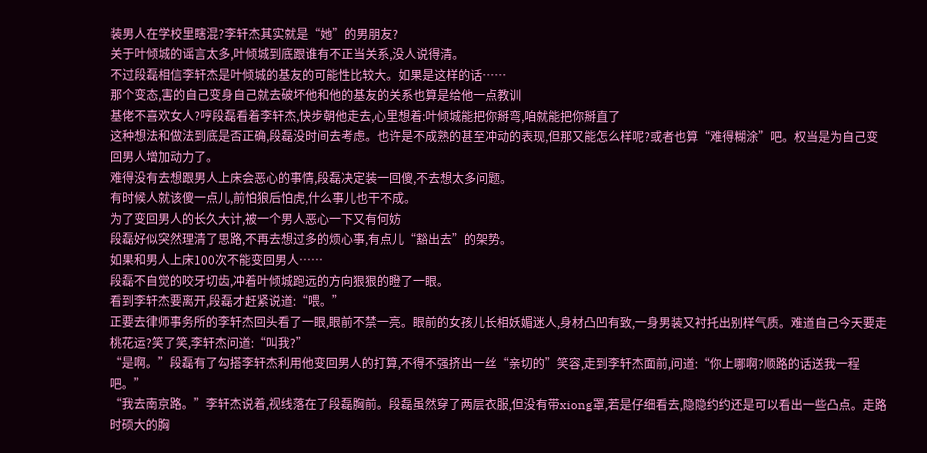装男人在学校里瞎混?李轩杰其实就是“她”的男朋友?
关于叶倾城的谣言太多,叶倾城到底跟谁有不正当关系,没人说得清。
不过段磊相信李轩杰是叶倾城的基友的可能性比较大。如果是这样的话……
那个变态,害的自己变身自己就去破坏他和他的基友的关系也算是给他一点教训
基佬不喜欢女人?哼段磊看着李轩杰,快步朝他走去,心里想着:叶倾城能把你掰弯,咱就能把你掰直了
这种想法和做法到底是否正确,段磊没时间去考虑。也许是不成熟的甚至冲动的表现,但那又能怎么样呢?或者也算“难得糊涂”吧。权当是为自己变回男人增加动力了。
难得没有去想跟男人上床会恶心的事情,段磊决定装一回傻,不去想太多问题。
有时候人就该傻一点儿,前怕狼后怕虎,什么事儿也干不成。
为了变回男人的长久大计,被一个男人恶心一下又有何妨
段磊好似突然理清了思路,不再去想过多的烦心事,有点儿“豁出去”的架势。
如果和男人上床100次不能变回男人……
段磊不自觉的咬牙切齿,冲着叶倾城跑远的方向狠狠的瞪了一眼。
看到李轩杰要离开,段磊才赶紧说道:“喂。”
正要去律师事务所的李轩杰回头看了一眼,眼前不禁一亮。眼前的女孩儿长相妖媚迷人,身材凸凹有致,一身男装又衬托出别样气质。难道自己今天要走桃花运?笑了笑,李轩杰问道:“叫我?”
“是啊。”段磊有了勾搭李轩杰利用他变回男人的打算,不得不强挤出一丝“亲切的”笑容,走到李轩杰面前,问道:“你上哪啊?顺路的话送我一程吧。”
“我去南京路。”李轩杰说着,视线落在了段磊胸前。段磊虽然穿了两层衣服,但没有带xiong罩,若是仔细看去,隐隐约约还是可以看出一些凸点。走路时硕大的胸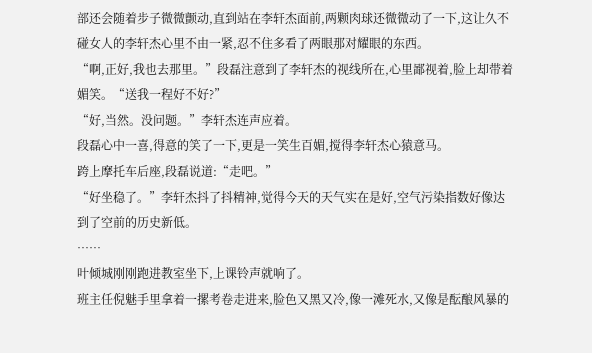部还会随着步子微微颤动,直到站在李轩杰面前,两颗肉球还微微动了一下,这让久不碰女人的李轩杰心里不由一紧,忍不住多看了两眼那对耀眼的东西。
“啊,正好,我也去那里。”段磊注意到了李轩杰的视线所在,心里鄙视着,脸上却带着媚笑。“送我一程好不好?”
“好,当然。没问题。”李轩杰连声应着。
段磊心中一喜,得意的笑了一下,更是一笑生百媚,搅得李轩杰心猿意马。
跨上摩托车后座,段磊说道:“走吧。”
“好坐稳了。”李轩杰抖了抖精神,觉得今天的天气实在是好,空气污染指数好像达到了空前的历史新低。
……
叶倾城刚刚跑进教室坐下,上课铃声就响了。
班主任倪魅手里拿着一摞考卷走进来,脸色又黑又冷,像一滩死水,又像是酝酿风暴的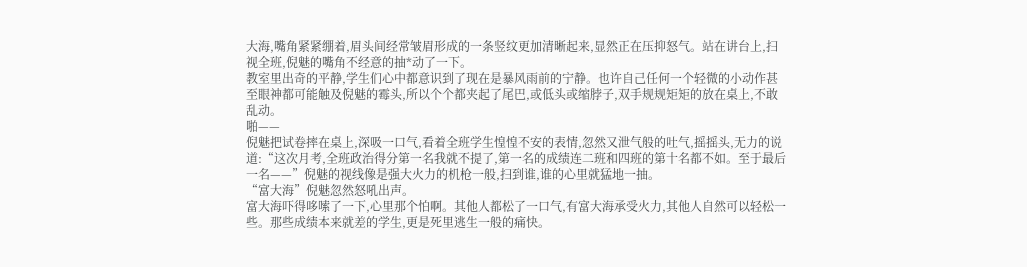大海,嘴角紧紧绷着,眉头间经常皱眉形成的一条竖纹更加清晰起来,显然正在压抑怒气。站在讲台上,扫视全班,倪魅的嘴角不经意的抽*动了一下。
教室里出奇的平静,学生们心中都意识到了现在是暴风雨前的宁静。也许自己任何一个轻微的小动作甚至眼神都可能触及倪魅的霉头,所以个个都夹起了尾巴,或低头或缩脖子,双手规规矩矩的放在桌上,不敢乱动。
啪——
倪魅把试卷摔在桌上,深吸一口气,看着全班学生惶惶不安的表情,忽然又泄气般的吐气,摇摇头,无力的说道:“这次月考,全班政治得分第一名我就不提了,第一名的成绩连二班和四班的第十名都不如。至于最后一名——”倪魅的视线像是强大火力的机枪一般,扫到谁,谁的心里就猛地一抽。
“富大海”倪魅忽然怒吼出声。
富大海吓得哆嗦了一下,心里那个怕啊。其他人都松了一口气,有富大海承受火力,其他人自然可以轻松一些。那些成绩本来就差的学生,更是死里逃生一般的痛快。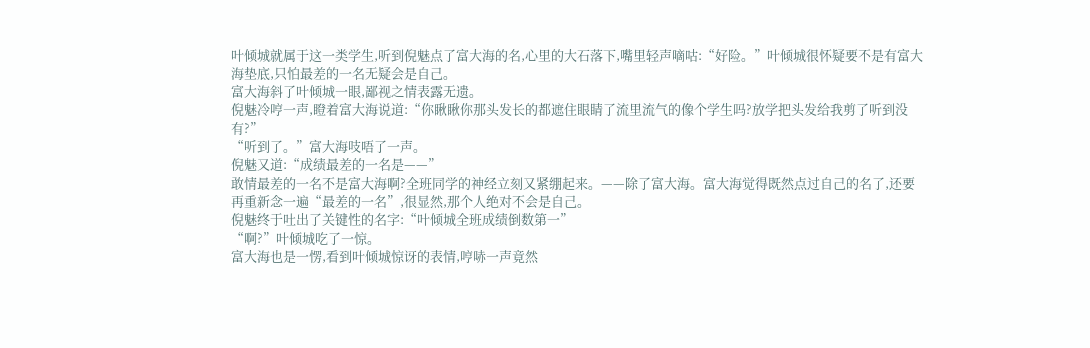叶倾城就属于这一类学生,听到倪魅点了富大海的名,心里的大石落下,嘴里轻声嘀咕:“好险。”叶倾城很怀疑要不是有富大海垫底,只怕最差的一名无疑会是自己。
富大海斜了叶倾城一眼,鄙视之情表露无遗。
倪魅冷哼一声,瞪着富大海说道:“你瞅瞅你那头发长的都遮住眼睛了流里流气的像个学生吗?放学把头发给我剪了听到没有?”
“听到了。”富大海吱唔了一声。
倪魅又道:“成绩最差的一名是——”
敢情最差的一名不是富大海啊?全班同学的神经立刻又紧绷起来。——除了富大海。富大海觉得既然点过自己的名了,还要再重新念一遍“最差的一名”,很显然,那个人绝对不会是自己。
倪魅终于吐出了关键性的名字:“叶倾城全班成绩倒数第一”
“啊?”叶倾城吃了一惊。
富大海也是一愣,看到叶倾城惊讶的表情,哼哧一声竟然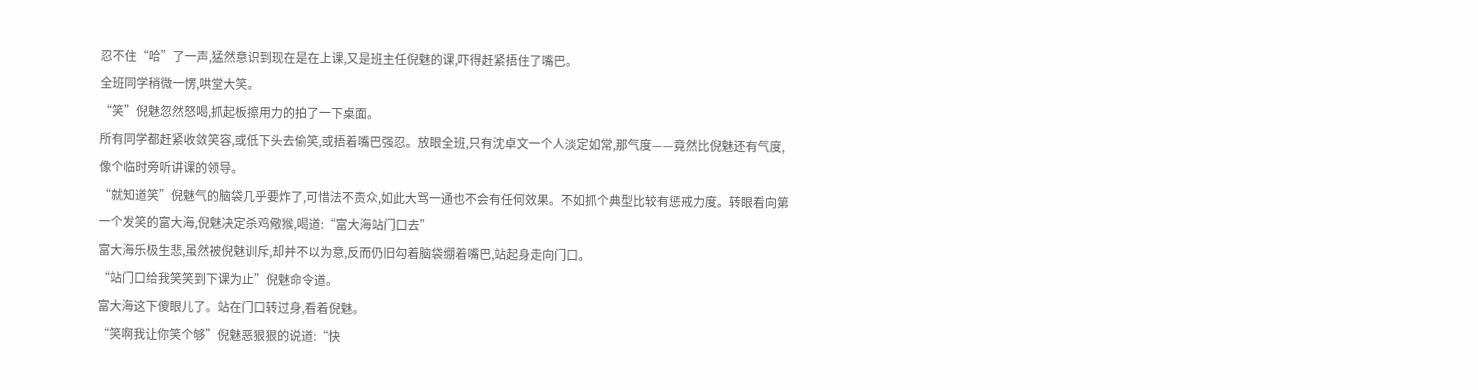忍不住“哈”了一声,猛然意识到现在是在上课,又是班主任倪魅的课,吓得赶紧捂住了嘴巴。
全班同学稍微一愣,哄堂大笑。
“笑”倪魅忽然怒喝,抓起板擦用力的拍了一下桌面。
所有同学都赶紧收敛笑容,或低下头去偷笑,或捂着嘴巴强忍。放眼全班,只有沈卓文一个人淡定如常,那气度——竟然比倪魅还有气度,像个临时旁听讲课的领导。
“就知道笑”倪魅气的脑袋几乎要炸了,可惜法不责众,如此大骂一通也不会有任何效果。不如抓个典型比较有惩戒力度。转眼看向第一个发笑的富大海,倪魅决定杀鸡儆猴,喝道:“富大海站门口去”
富大海乐极生悲,虽然被倪魅训斥,却并不以为意,反而仍旧勾着脑袋绷着嘴巴,站起身走向门口。
“站门口给我笑笑到下课为止”倪魅命令道。
富大海这下傻眼儿了。站在门口转过身,看着倪魅。
“笑啊我让你笑个够”倪魅恶狠狠的说道:“快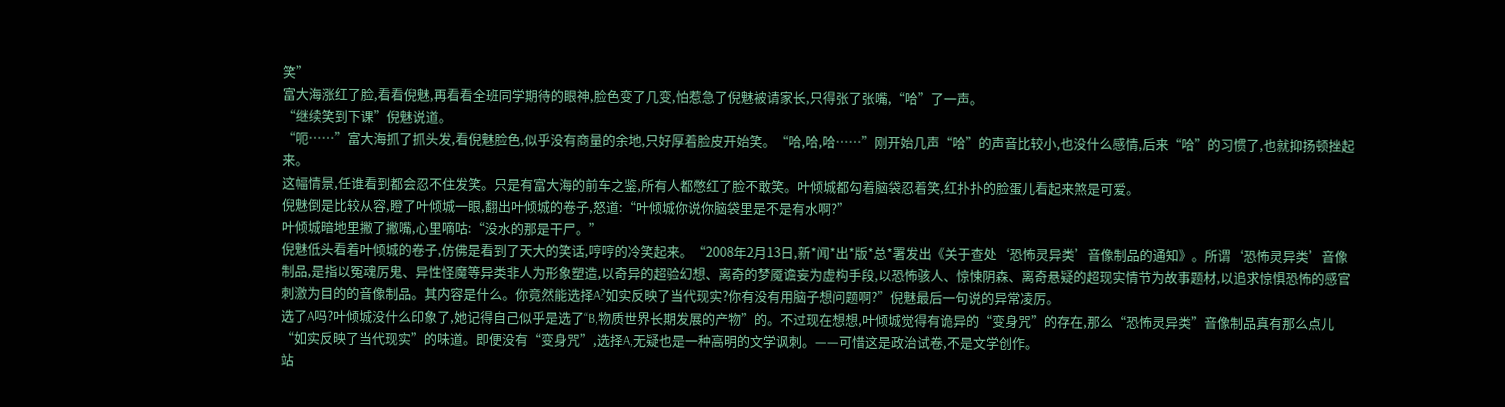笑”
富大海涨红了脸,看看倪魅,再看看全班同学期待的眼神,脸色变了几变,怕惹急了倪魅被请家长,只得张了张嘴,“哈”了一声。
“继续笑到下课”倪魅说道。
“呃……”富大海抓了抓头发,看倪魅脸色,似乎没有商量的余地,只好厚着脸皮开始笑。“哈,哈,哈……”刚开始几声“哈”的声音比较小,也没什么感情,后来“哈”的习惯了,也就抑扬顿挫起来。
这幅情景,任谁看到都会忍不住发笑。只是有富大海的前车之鉴,所有人都憋红了脸不敢笑。叶倾城都勾着脑袋忍着笑,红扑扑的脸蛋儿看起来煞是可爱。
倪魅倒是比较从容,瞪了叶倾城一眼,翻出叶倾城的卷子,怒道:“叶倾城你说你脑袋里是不是有水啊?”
叶倾城暗地里撇了撇嘴,心里嘀咕:“没水的那是干尸。”
倪魅低头看着叶倾城的卷子,仿佛是看到了天大的笑话,哼哼的冷笑起来。“2008年2月13日,新*闻*出*版*总*署发出《关于查处‘恐怖灵异类’音像制品的通知》。所谓‘恐怖灵异类’音像制品,是指以冤魂厉鬼、异性怪魔等异类非人为形象塑造,以奇异的超验幻想、离奇的梦魇谵妄为虚构手段,以恐怖骇人、惊悚阴森、离奇悬疑的超现实情节为故事题材,以追求惊惧恐怖的感官刺激为目的的音像制品。其内容是什么。你竟然能选择A?如实反映了当代现实?你有没有用脑子想问题啊?”倪魅最后一句说的异常凌厉。
选了A吗?叶倾城没什么印象了,她记得自己似乎是选了“B,物质世界长期发展的产物”的。不过现在想想,叶倾城觉得有诡异的“变身咒”的存在,那么“恐怖灵异类”音像制品真有那么点儿“如实反映了当代现实”的味道。即便没有“变身咒”,选择A,无疑也是一种高明的文学讽刺。——可惜这是政治试卷,不是文学创作。
站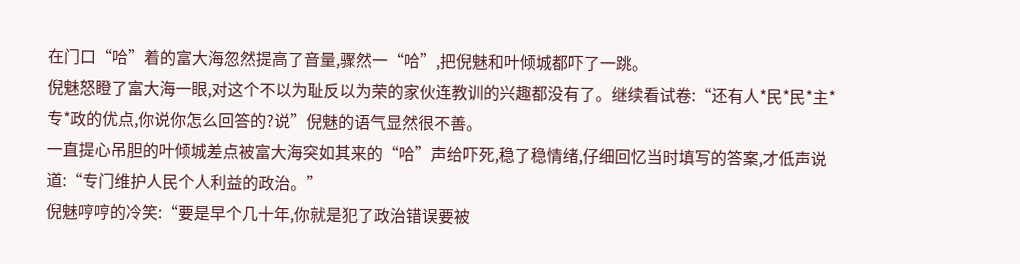在门口“哈”着的富大海忽然提高了音量,骤然一“哈”,把倪魅和叶倾城都吓了一跳。
倪魅怒瞪了富大海一眼,对这个不以为耻反以为荣的家伙连教训的兴趣都没有了。继续看试卷:“还有人*民*民*主*专*政的优点,你说你怎么回答的?说”倪魅的语气显然很不善。
一直提心吊胆的叶倾城差点被富大海突如其来的“哈”声给吓死,稳了稳情绪,仔细回忆当时填写的答案,才低声说道:“专门维护人民个人利益的政治。”
倪魅哼哼的冷笑:“要是早个几十年,你就是犯了政治错误要被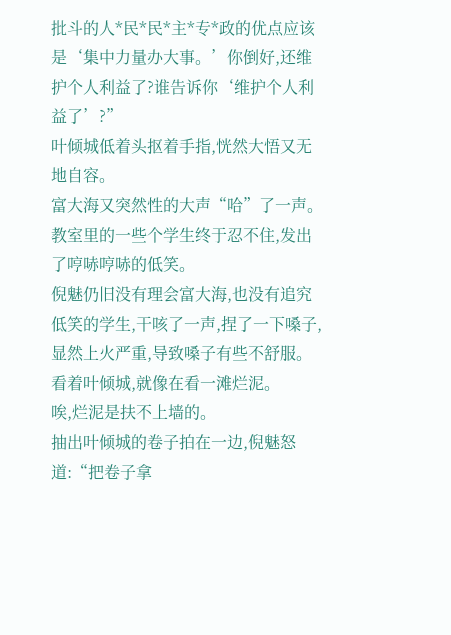批斗的人*民*民*主*专*政的优点应该是‘集中力量办大事。’你倒好,还维护个人利益了?谁告诉你‘维护个人利益了’?”
叶倾城低着头抠着手指,恍然大悟又无地自容。
富大海又突然性的大声“哈”了一声。教室里的一些个学生终于忍不住,发出了哼哧哼哧的低笑。
倪魅仍旧没有理会富大海,也没有追究低笑的学生,干咳了一声,捏了一下嗓子,显然上火严重,导致嗓子有些不舒服。看着叶倾城,就像在看一滩烂泥。
唉,烂泥是扶不上墙的。
抽出叶倾城的卷子拍在一边,倪魅怒道:“把卷子拿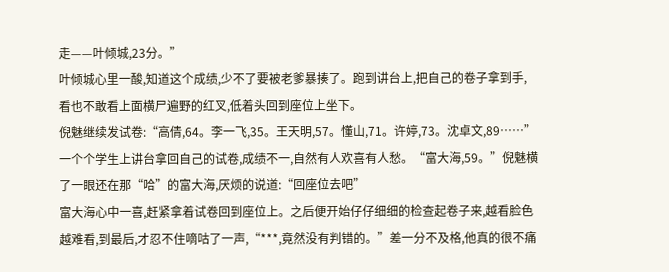走——叶倾城,23分。”
叶倾城心里一酸,知道这个成绩,少不了要被老爹暴揍了。跑到讲台上,把自己的卷子拿到手,看也不敢看上面横尸遍野的红叉,低着头回到座位上坐下。
倪魅继续发试卷:“高倩,64。李一飞,35。王天明,57。懂山,71。许婷,73。沈卓文,89……”一个个学生上讲台拿回自己的试卷,成绩不一,自然有人欢喜有人愁。“富大海,59。”倪魅横了一眼还在那“哈”的富大海,厌烦的说道:“回座位去吧”
富大海心中一喜,赶紧拿着试卷回到座位上。之后便开始仔仔细细的检查起卷子来,越看脸色越难看,到最后,才忍不住嘀咕了一声,“***,竟然没有判错的。”差一分不及格,他真的很不痛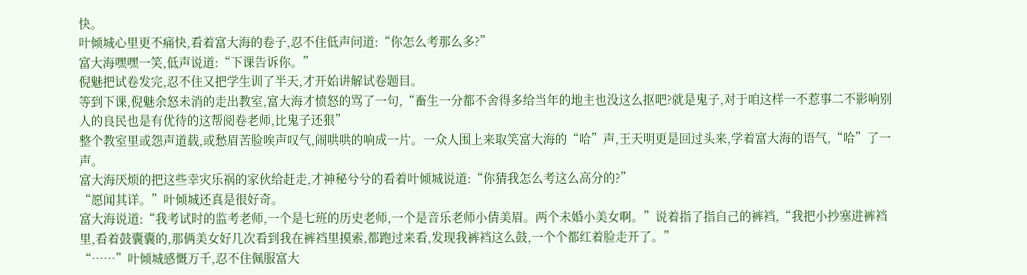快。
叶倾城心里更不痛快,看着富大海的卷子,忍不住低声问道:“你怎么考那么多?”
富大海嘿嘿一笑,低声说道:“下课告诉你。”
倪魅把试卷发完,忍不住又把学生训了半天,才开始讲解试卷题目。
等到下课,倪魅余怒未消的走出教室,富大海才愤怒的骂了一句,“畜生一分都不舍得多给当年的地主也没这么抠吧?就是鬼子,对于咱这样一不惹事二不影响别人的良民也是有优待的这帮阅卷老师,比鬼子还狠”
整个教室里或怨声道载,或愁眉苦脸唉声叹气,闹哄哄的响成一片。一众人围上来取笑富大海的“哈”声,王天明更是回过头来,学着富大海的语气,“哈”了一声。
富大海厌烦的把这些幸灾乐祸的家伙给赶走,才神秘兮兮的看着叶倾城说道:“你猜我怎么考这么高分的?”
“愿闻其详。”叶倾城还真是很好奇。
富大海说道:“我考试时的监考老师,一个是七班的历史老师,一个是音乐老师小倩美眉。两个未婚小美女啊。”说着指了指自己的裤裆,“我把小抄塞进裤裆里,看着鼓囊囊的,那俩美女好几次看到我在裤裆里摸索,都跑过来看,发现我裤裆这么鼓,一个个都红着脸走开了。”
“……”叶倾城感慨万千,忍不住佩服富大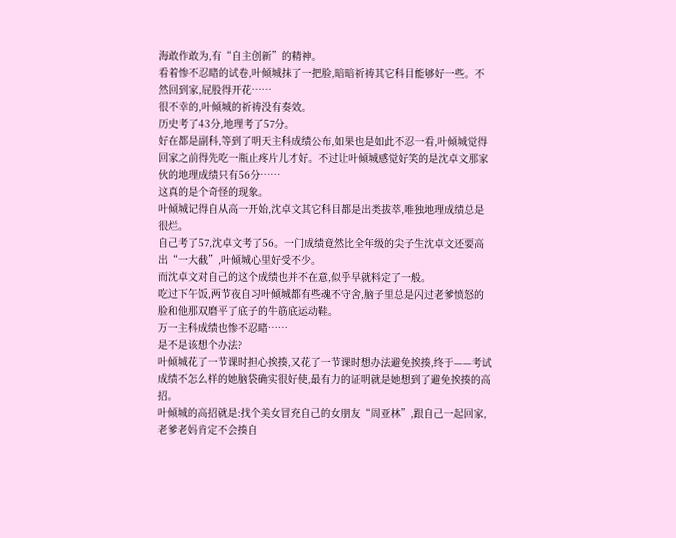海敢作敢为,有“自主创新”的精神。
看着惨不忍睹的试卷,叶倾城抹了一把脸,暗暗祈祷其它科目能够好一些。不然回到家,屁股得开花……
很不幸的,叶倾城的祈祷没有奏效。
历史考了43分,地理考了57分。
好在都是副科,等到了明天主科成绩公布,如果也是如此不忍一看,叶倾城觉得回家之前得先吃一瓶止疼片儿才好。不过让叶倾城感觉好笑的是沈卓文那家伙的地理成绩只有56分……
这真的是个奇怪的现象。
叶倾城记得自从高一开始,沈卓文其它科目都是出类拔萃,唯独地理成绩总是很烂。
自己考了57,沈卓文考了56。一门成绩竟然比全年级的尖子生沈卓文还要高出“一大截”,叶倾城心里好受不少。
而沈卓文对自己的这个成绩也并不在意,似乎早就料定了一般。
吃过下午饭,两节夜自习叶倾城都有些魂不守舍,脑子里总是闪过老爹愤怒的脸和他那双磨平了底子的牛筋底运动鞋。
万一主科成绩也惨不忍睹……
是不是该想个办法?
叶倾城花了一节课时担心挨揍,又花了一节课时想办法避免挨揍,终于——考试成绩不怎么样的她脑袋确实很好使,最有力的证明就是她想到了避免挨揍的高招。
叶倾城的高招就是:找个美女冒充自己的女朋友“周亚林”,跟自己一起回家,老爹老妈肯定不会揍自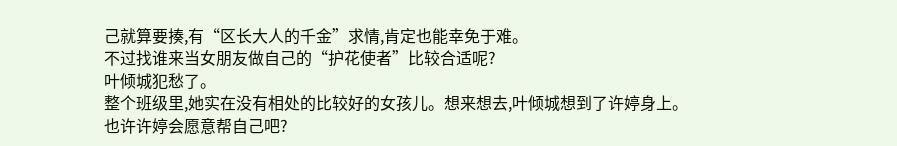己就算要揍,有“区长大人的千金”求情,肯定也能幸免于难。
不过找谁来当女朋友做自己的“护花使者”比较合适呢?
叶倾城犯愁了。
整个班级里,她实在没有相处的比较好的女孩儿。想来想去,叶倾城想到了许婷身上。
也许许婷会愿意帮自己吧?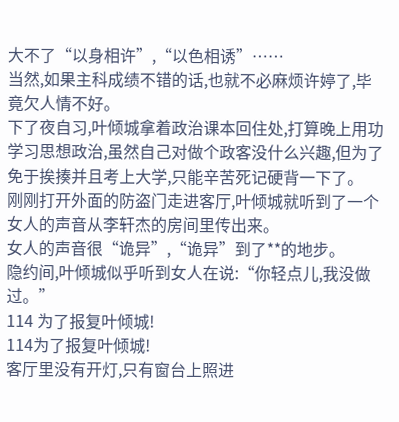大不了“以身相许”,“以色相诱”……
当然,如果主科成绩不错的话,也就不必麻烦许婷了,毕竟欠人情不好。
下了夜自习,叶倾城拿着政治课本回住处,打算晚上用功学习思想政治,虽然自己对做个政客没什么兴趣,但为了免于挨揍并且考上大学,只能辛苦死记硬背一下了。
刚刚打开外面的防盗门走进客厅,叶倾城就听到了一个女人的声音从李轩杰的房间里传出来。
女人的声音很“诡异”,“诡异”到了**的地步。
隐约间,叶倾城似乎听到女人在说:“你轻点儿,我没做过。”
114 为了报复叶倾城!
114为了报复叶倾城!
客厅里没有开灯,只有窗台上照进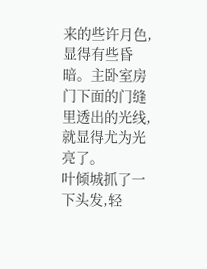来的些许月色,显得有些昏暗。主卧室房门下面的门缝里透出的光线,就显得尤为光亮了。
叶倾城抓了一下头发,轻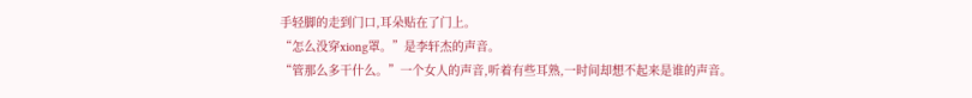手轻脚的走到门口,耳朵贴在了门上。
“怎么没穿xiong罩。”是李轩杰的声音。
“管那么多干什么。”一个女人的声音,听着有些耳熟,一时间却想不起来是谁的声音。